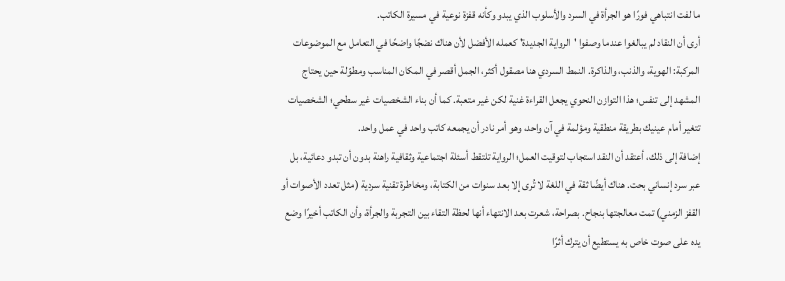ما لفت انتباهي فورًا هو الجرأة في السرد والأسلوب الذي يبدو وكأنه قفزة نوعية في مسيرة الكاتب.
أرى أن النقاد لم يبالغوا عندما وصفوا 'الرواية الجديدة' كعمله الأفضل لأن هناك نضجًا واضحًا في التعامل مع الموضوعات المركبة: الهوية، والذنب، والذاكرة. النمط السردي هنا مصقول أكثر، الجمل أقصر في المكان المناسب ومطوّلة حين يحتاج المشهد إلى تنفس؛ هذا التوازن النحوي يجعل القراءة غنية لكن غير متعبة. كما أن بناء الشخصيات غير سطحي؛ الشخصيات تتغير أمام عينيك بطريقة منطقية ومؤلمة في آن واحد، وهو أمر نادر أن يجمعه كاتب واحد في عمل واحد.
إضافة إلى ذلك، أعتقد أن النقد استجاب لتوقيت العمل؛ الرواية تلتقط أسئلة اجتماعية وثقافية راهنة بدون أن تبدو دعائية، بل عبر سرد إنساني بحت. هناك أيضًا ثقة في اللغة لا تُرى إلا بعد سنوات من الكتابة، ومخاطرة تقنية سردية (مثل تعدد الأصوات أو القفز الزمني) تمت معالجتها بنجاح. بصراحة، شعرت بعد الانتهاء أنها لحظة التقاء بين التجربة والجرأة، وأن الكاتب أخيرًا وضع يده على صوت خاص به يستطيع أن يترك أثرًا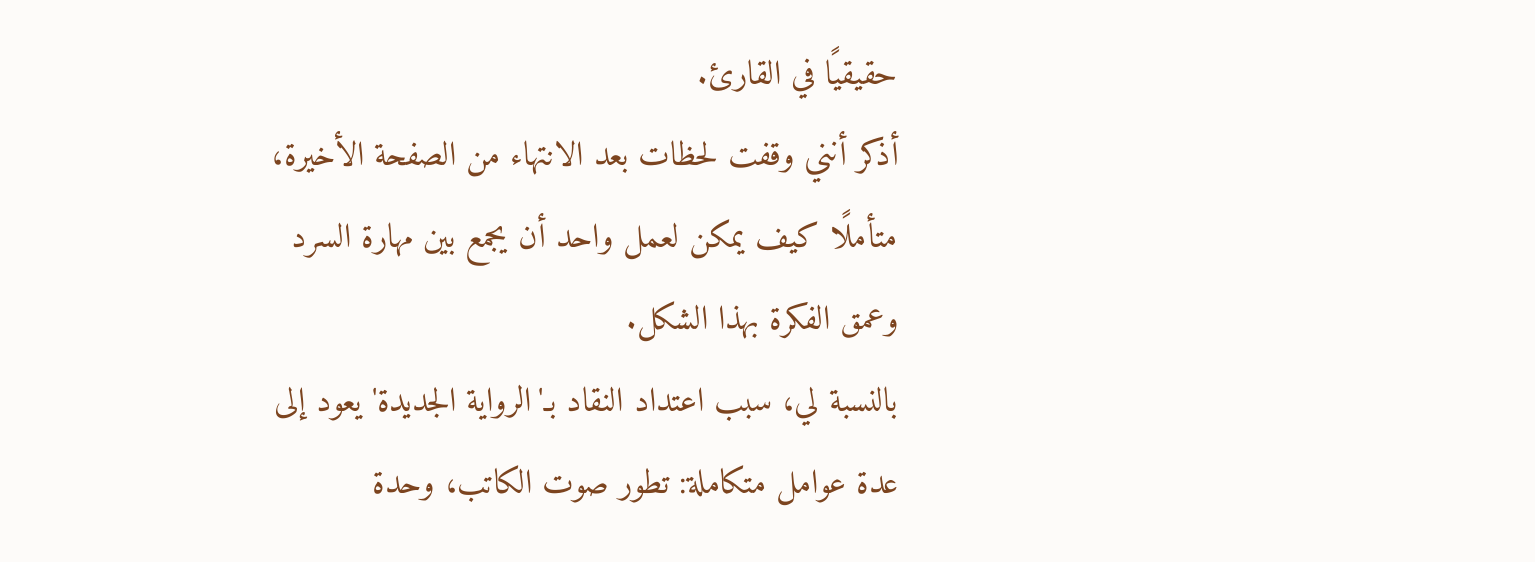حقيقيًا في القارئ.
أذكر أنني وقفت لحظات بعد الانتهاء من الصفحة الأخيرة، متأملًا كيف يمكن لعمل واحد أن يجمع بين مهارة السرد وعمق الفكرة بهذا الشكل.
بالنسبة لي، سبب اعتداد النقاد بـ'الرواية الجديدة' يعود إلى عدة عوامل متكاملة: تطور صوت الكاتب، وحدة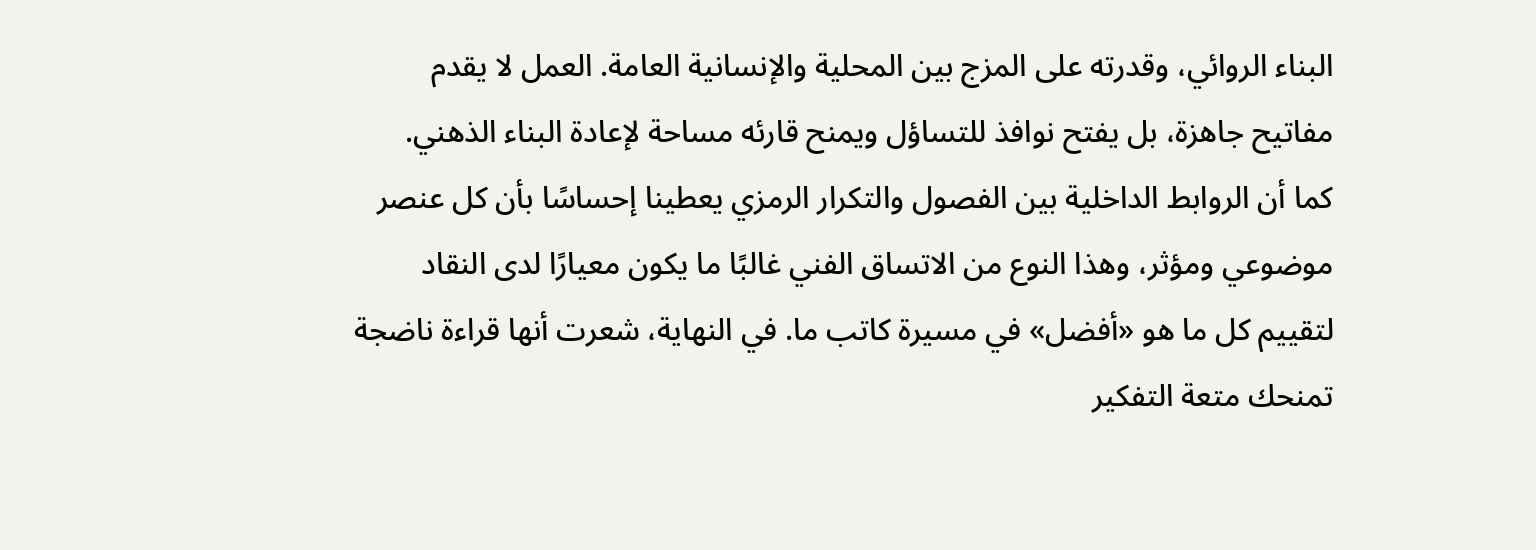البناء الروائي، وقدرته على المزج بين المحلية والإنسانية العامة. العمل لا يقدم مفاتيح جاهزة، بل يفتح نوافذ للتساؤل ويمنح قارئه مساحة لإعادة البناء الذهني.
كما أن الروابط الداخلية بين الفصول والتكرار الرمزي يعطينا إحساسًا بأن كل عنصر موضوعي ومؤثر، وهذا النوع من الاتساق الفني غالبًا ما يكون معيارًا لدى النقاد لتقييم كل ما هو «أفضل» في مسيرة كاتب ما. في النهاية، شعرت أنها قراءة ناضجة تمنحك متعة التفكير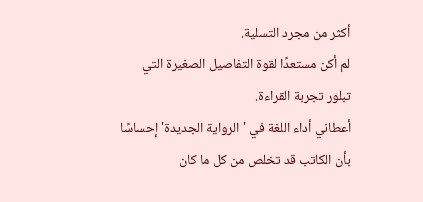أكثر من مجرد التسلية.
لم أكن مستعدًا لقوة التفاصيل الصغيرة التي تبلور تجربة القراءة.
أعطاني أداء اللغة في 'الرواية الجديدة' إحساسًا بأن الكاتب قد تخلص من كل ما كان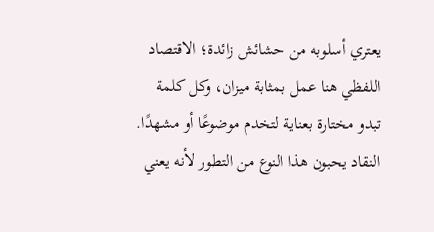يعتري أسلوبه من حشائش زائدة؛ الاقتصاد اللفظي هنا عمل بمثابة ميزان، وكل كلمة تبدو مختارة بعناية لتخدم موضوعًا أو مشهدًا. النقاد يحبون هذا النوع من التطور لأنه يعني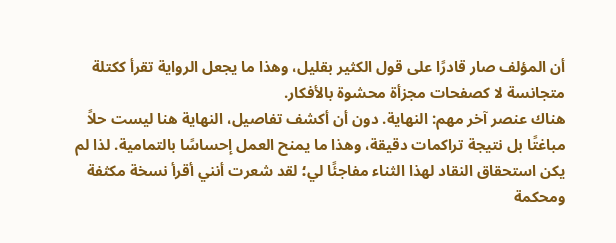أن المؤلف صار قادرًا على قول الكثير بقليل، وهذا ما يجعل الرواية تقرأ ككتلة متجانسة لا كصفحات مجزأة محشوة بالأفكار.
هناك عنصر آخر مهم: النهاية. دون أن أكشف تفاصيل، النهاية هنا ليست حلاً مباغتًا بل نتيجة تراكمات دقيقة، وهذا ما يمنح العمل إحساسًا بالتمامية. لذا لم يكن استحقاق النقاد لهذا الثناء مفاجئًا لي؛ لقد شعرت أنني أقرأ نسخة مكثفة ومحكمة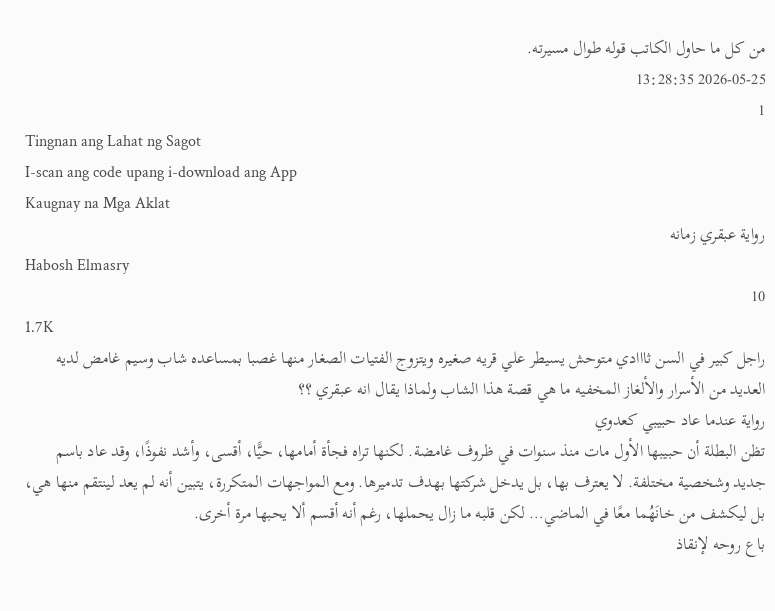من كل ما حاول الكاتب قوله طوال مسيرته.
2026-05-25 13:28:35
1
Tingnan ang Lahat ng Sagot
I-scan ang code upang i-download ang App
Kaugnay na Mga Aklat
رواية عبقري زمانه
Habosh Elmasry
10
1.7K
راجل كبير في السن ثااادي متوحش يسيطر علي قريه صغيره ويتزوج الفتيات الصغار منها غصبا بمساعده شاب وسيم غامض لديه العديد من الأسرار والألغاز المخفيه ما هي قصة هذا الشاب ولماذا يقال انه عبقري ؟؟
رواية عندما عاد حبيبي كعدوي
تظن البطلة أن حبيبها الأول مات منذ سنوات في ظروف غامضة. لكنها تراه فجأة أمامها، حيًّا، أقسى، وأشد نفوذًا، وقد عاد باسم جديد وشخصية مختلفة. لا يعترف بها، بل يدخل شركتها بهدف تدميرها. ومع المواجهات المتكررة، يتبين أنه لم يعد لينتقم منها هي، بل ليكشف من خانَهُما معًا في الماضي… لكن قلبه ما زال يحملها، رغم أنه أقسم ألا يحبها مرة أخرى.
باع روحه لإنقاذ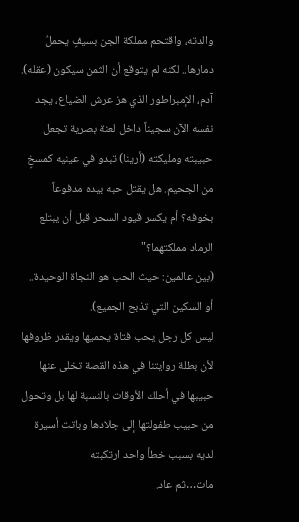والدته، واقتحم مملكة الجن بسيفٍ يحملُ دمارها.. لكنه لم يتوقع أن الثمن سيكون (عقله). آدم، الإمبراطور الذي هز عرش الضياع، يجد نفسه الآن سجيناً داخل لعنة بصرية تجعل حبيبته ومليكته (أرينا) تبدو في عينيه كمسخٍ من الجحيم. هل يقتل حبه بيده مدفوعاً بخوفه؟ أم يكسر قيود السحر قبل أن يبتلع الرماد مملكتهما؟"
(بين عالمين: حيث الحب هو النجاة الوحيدة.. أو السكين التي تذبح الجميع).
ليس كل رجل يحب فتاة يحميها ويقدر ظروفها لأن بطلة روايتنا في هذه القصة تخلى عنها حبيبها في أحلك الأوقات بالنسبة لها بل وتحول من حبيب طفولتها إلى جلادها وباتت أسيرة لديه بسبب خطأ واحد ارتكبته
مات…ثم عاد.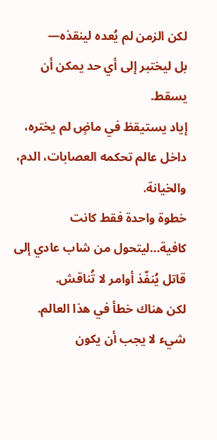لكن الزمن لم يُعده لينقذه—
بل ليختبر إلى أي حد يمكن أن يسقط.
إياد يستيقظ في ماضٍ لم يختره، داخل عالم تحكمه العصابات، الدم، والخيانة.
خطوة واحدة فقط كانت كافية…ليتحول من شاب عادي إلى قاتل يُنفّذ أوامر لا تُناقش.
لكن هناك خطأ في هذا العالم.
شيء لا يجب أن يكون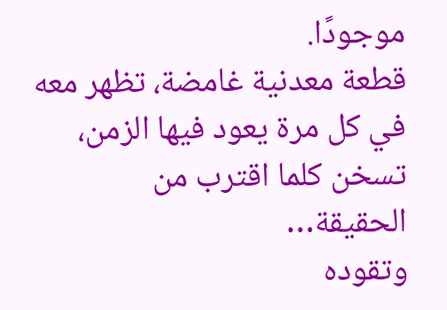موجودًا.
قطعة معدنية غامضة، تظهر معه في كل مرة يعود فيها الزمن،
تسخن كلما اقترب من الحقيقة…
وتقوده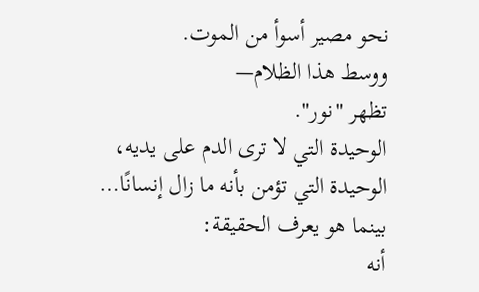نحو مصير أسوأ من الموت.
ووسط هذا الظلام—
تظهر "نور".
الوحيدة التي لا ترى الدم على يديه،
الوحيدة التي تؤمن بأنه ما زال إنسانًا…
بينما هو يعرف الحقيقة:
أنه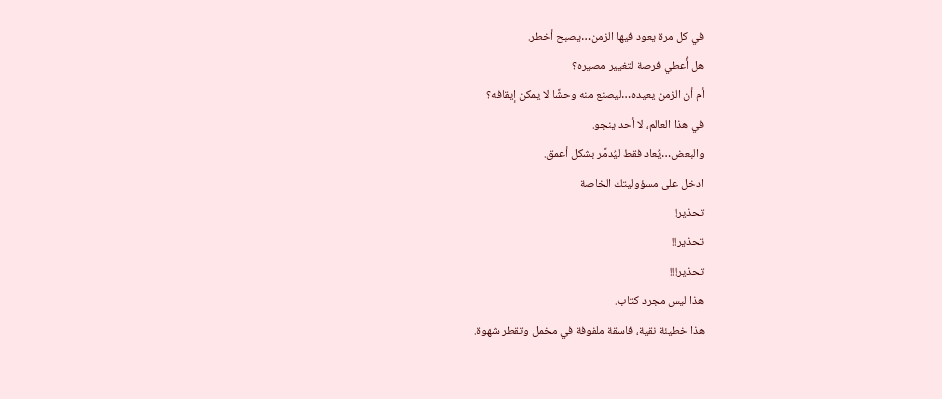في كل مرة يعود فيها الزمن…يصبح أخطر.
هل أُعطي فرصة لتغيير مصيره؟
أم أن الزمن يعيده…ليصنع منه وحشًا لا يمكن إيقافه؟
في هذا العالم، لا أحد ينجو.
والبعض…يُعاد فقط ليُدمَّر بشكل أعمق.
ادخل على مسؤوليتك الخاصة
تحذير!
تحذير!!
تحذير!!!
هذا ليس مجرد كتاب.
هذا خطيئة نقية، فاسقة ملفوفة في مخمل وتقطر شهوة.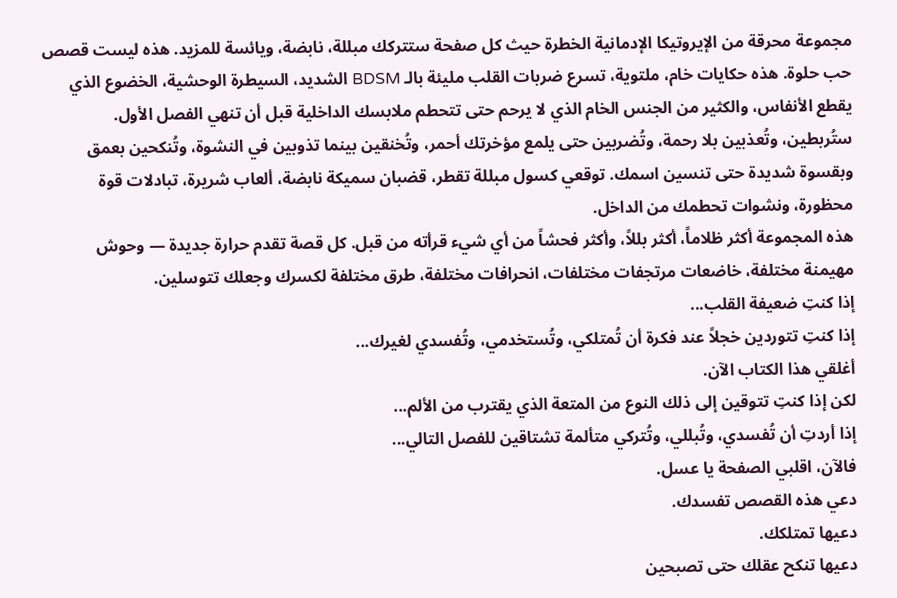مجموعة محرقة من الإيروتيكا الإدمانية الخطرة حيث كل صفحة ستتركك مبللة، نابضة، ويائسة للمزيد. هذه ليست قصص حب حلوة. هذه حكايات خام، ملتوية، تسرع ضربات القلب مليئة بالـ BDSM الشديد، السيطرة الوحشية، الخضوع الذي يقطع الأنفاس، والكثير من الجنس الخام الذي لا يرحم حتى تتحطم ملابسك الداخلية قبل أن تنهي الفصل الأول.
ستُربطين، وتُعذبين بلا رحمة، وتُضربين حتى يلمع مؤخرتك أحمر، وتُخنقين بينما تذوبين في النشوة، وتُنكحين بعمق وبقسوة شديدة حتى تنسين اسمك. توقعي كسول مبللة تقطر، قضبان سميكة نابضة، ألعاب شريرة، تبادلات قوة محظورة، ونشوات تحطمك من الداخل.
هذه المجموعة أكثر ظلاماً، أكثر بللاً، وأكثر فحشاً من أي شيء قرأته من قبل. كل قصة تقدم حرارة جديدة — وحوش مهيمنة مختلفة، خاضعات مرتجفات مختلفات، انحرافات مختلفة، طرق مختلفة لكسرك وجعلك تتوسلين.
إذا كنتِ ضعيفة القلب...
إذا كنتِ تتوردين خجلاً عند فكرة أن تُمتلكي، وتُستخدمي، وتُفسدي لغيرك...
أغلقي هذا الكتاب الآن.
لكن إذا كنتِ تتوقين إلى ذلك النوع من المتعة الذي يقترب من الألم...
إذا أردتِ أن تُفسدي، وتُبللي، وتُتركي متألمة تشتاقين للفصل التالي...
فالآن، اقلبي الصفحة يا عسل.
دعي هذه القصص تفسدك.
دعيها تمتلكك.
دعيها تنكح عقلك حتى تصبحين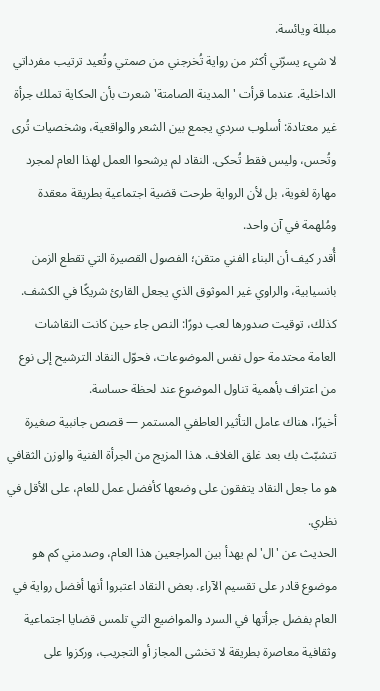مبللة ويائسة.
لا شيء يسرّني أكثر من رواية تُخرجني من صمتي وتُعيد ترتيب مفرداتي الداخلية. عندما قرأت 'المدينة الصامتة' شعرت بأن الحكاية تملك جرأة غير معتادة: أسلوب سردي يجمع بين الشعر والواقعية، وشخصيات تُرى وتُحس، وليس فقط تُحكى. النقاد لم يرشحوا العمل لهذا العام لمجرد مهارة لغوية، بل لأن الرواية طرحت قضية اجتماعية بطريقة معقدة ومُلهمة في آن واحد.
أُقدر كيف أن البناء الفني متقن؛ الفصول القصيرة التي تقطع الزمن بانسيابية، والراوي غير الموثوق الذي يجعل القارئ شريكًا في الكشف. كذلك، توقيت صدورها لعب دورًا: النص جاء حين كانت النقاشات العامة محتدمة حول نفس الموضوعات، فحوّل النقاد الترشيح إلى نوع من اعتراف بأهمية تناول الموضوع عند لحظة حساسة.
أخيرًا، هناك عامل التأثير العاطفي المستمر — قصص جانبية صغيرة تتشبّث بك بعد غلق الغلاف. هذا المزيج من الجرأة الفنية والوزن الثقافي هو ما جعل النقاد يتفقون على وضعها كأفضل عمل للعام، على الأقل في نظري.
الحديث عن 'ال' لم يهدأ بين المراجعين هذا العام، وصدمني كم هو موضوع قادر على تقسيم الآراء. بعض النقاد اعتبروا أنها أفضل رواية في العام بفضل جرأتها في السرد والمواضيع التي تلمس قضايا اجتماعية وثقافية معاصرة بطريقة لا تخشى المجاز أو التجريب، وركزوا على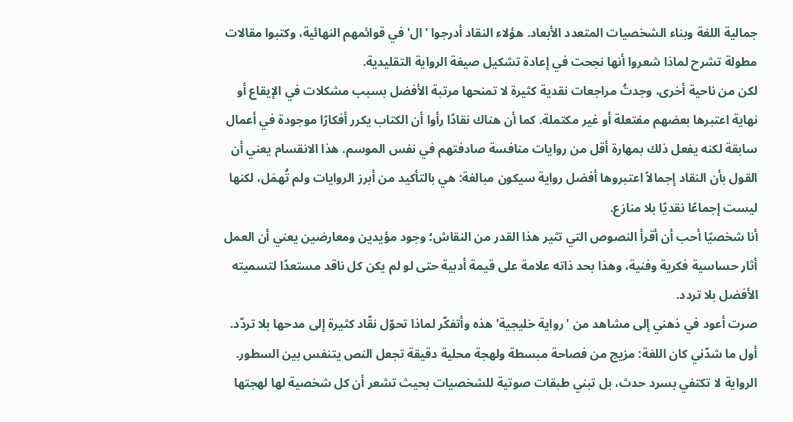جمالية اللغة وبناء الشخصيات المتعدد الأبعاد. هؤلاء النقاد أدرجوا 'ال' في قوائمهم النهائية، وكتبوا مقالات مطولة تشرح لماذا شعروا أنها نجحت في إعادة تشكيل صيغة الرواية التقليدية.
لكن من ناحية أخرى، وجدتُ مراجعات نقدية كثيرة لا تمنحها مرتبة الأفضل بسبب مشكلات في الإيقاع أو نهاية اعتبرها بعضهم مفتعلة أو غير مكتملة. كما أن هناك نقادًا رأوا أن الكتاب يكرر أفكارًا موجودة في أعمال سابقة لكنه يفعل ذلك بمهارة أقل من روايات منافسة صادفتهم في نفس الموسم. هذا الانقسام يعني أن القول بأن النقاد إجمالاً اعتبروها أفضل رواية سيكون مبالغة: هي بالتأكيد من أبرز الروايات ولم تُهمَل، لكنها ليست إجماعًا نقديًا بلا منازع.
أنا شخصيًا أحب أن أقرأ النصوص التي تثير هذا القدر من النقاش؛ وجود مؤيدين ومعارضين يعني أن العمل أثار حساسية فكرية وفنية، وهذا بحد ذاته علامة على قيمة أدبية حتى لو لم يكن كل ناقد مستعدًا لتسميته الأفضل بلا تردد.
صرت أعود في ذهني إلى مشاهد من 'رواية خليجية' هذه وأتفكّر لماذا تحوّل نقّاد كثيرة إلى مدحها بلا تردّد.
أول ما شدّني كان اللغة: مزيج من فصاحة مبسطة ولهجة محلية دقيقة تجعل النص يتنفس بين السطور. الرواية لا تكتفي بسرد حدث، بل تبني طبقات صوتية للشخصيات بحيث تشعر أن كل شخصية لها لهجتها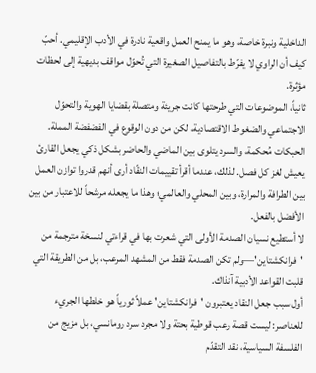الداخلية ونبرة خاصة، وهو ما يمنح العمل واقعية نادرة في الأدب الإقليمي. أحبّ كيف أن الراوي لا يفرّط بالتفاصيل الصغيرة التي تُحوّل مواقف بديهية إلى لحظات مؤثرة.
ثانياً، الموضوعات التي طرحتها كانت جريئة ومتصلة بقضايا الهوية والتحوّل الاجتماعي والضغوط الاقتصادية، لكن من دون الوقوع في الفضفضة المملة. الحبكات مُحكمة، والسرد يتلوى بين الماضي والحاضر بشكل ذكي يجعل القارئ يعيش لغز كل فصل. لذلك، عندما أقرأ تقييمات النقّاد أرى أنهم قدروا توازن العمل بين الطرافة والمرارة، وبين المحلي والعالمي؛ وهذا ما يجعله مرشحاً للاعتبار من بين الأفضل بالفعل.
لا أستطيع نسيان الصدمة الأولى التي شعرت بها في قراءتي لنسخة مترجمة من 'فرانكشتاين'—ولم تكن الصدمة فقط من المشهد المرعب، بل من الطريقة التي قلبت القواعد الأدبية آنذاك.
أول سبب جعل النقاد يعتبرون 'فرانكشتاين' عملاً ثورياً هو خلطها الجريء للعناصر: ليست قصة رعب قوطية بحتة ولا مجرد سرد رومانسي، بل مزيج من الفلسفة السياسية، نقد التقدّم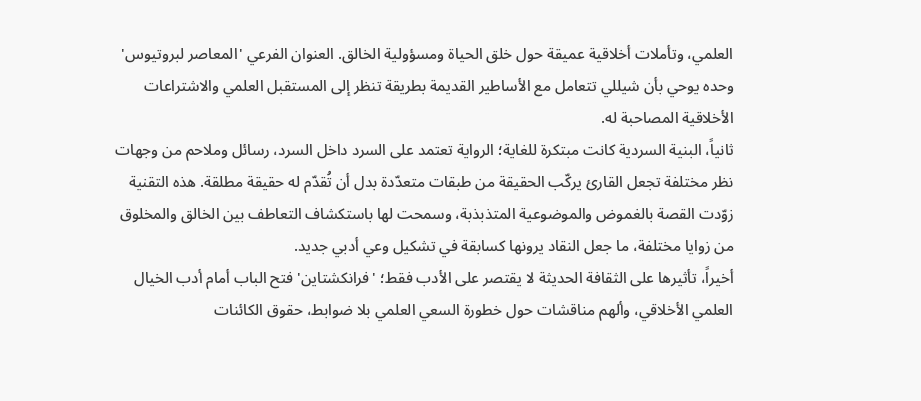العلمي، وتأملات أخلاقية عميقة حول خلق الحياة ومسؤولية الخالق. العنوان الفرعي 'المعاصر لبروتيوس' وحده يوحي بأن شيللي تتعامل مع الأساطير القديمة بطريقة تنظر إلى المستقبل العلمي والاشتراعات الأخلاقية المصاحبة له.
ثانياً، البنية السردية كانت مبتكرة للغاية؛ الرواية تعتمد على السرد داخل السرد، رسائل وملاحم من وجهات نظر مختلفة تجعل القارئ يركّب الحقيقة من طبقات متعدّدة بدل أن تُقدّم له حقيقة مطلقة. هذه التقنية زوّدت القصة بالغموض والموضوعية المتذبذبة، وسمحت لها باستكشاف التعاطف بين الخالق والمخلوق من زوايا مختلفة، ما جعل النقاد يرونها كسابقة في تشكيل وعي أدبي جديد.
أخيراً، تأثيرها على الثقافة الحديثة لا يقتصر على الأدب فقط؛ 'فرانكشتاين' فتح الباب أمام أدب الخيال العلمي الأخلاقي، وألهم مناقشات حول خطورة السعي العلمي بلا ضوابط، حقوق الكائنات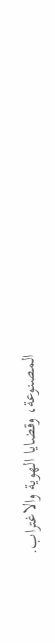المصنوعة، وقضايا الهوية والاغتراب.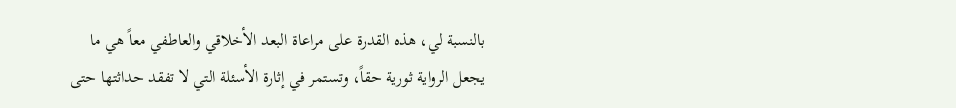بالنسبة لي، هذه القدرة على مراعاة البعد الأخلاقي والعاطفي معاً هي ما يجعل الرواية ثورية حقاً، وتستمر في إثارة الأسئلة التي لا تفقد حداثتها حتى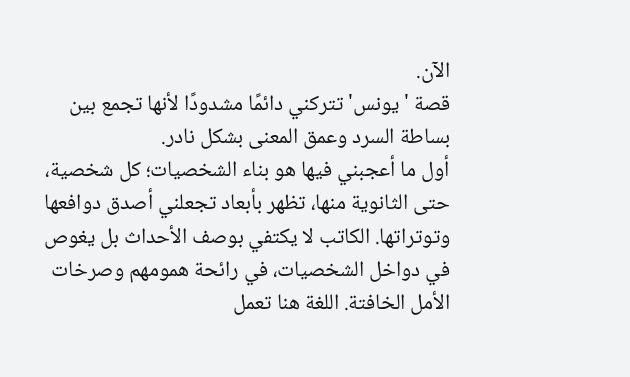الآن.
قصة 'يونس' تتركني دائمًا مشدودًا لأنها تجمع بين بساطة السرد وعمق المعنى بشكل نادر.
أول ما أعجبني فيها هو بناء الشخصيات؛ كل شخصية، حتى الثانوية منها، تظهر بأبعاد تجعلني أصدق دوافعها وتوتراتها. الكاتب لا يكتفي بوصف الأحداث بل يغوص في دواخل الشخصيات، في رائحة همومهم وصرخات الأمل الخافتة. اللغة هنا تعمل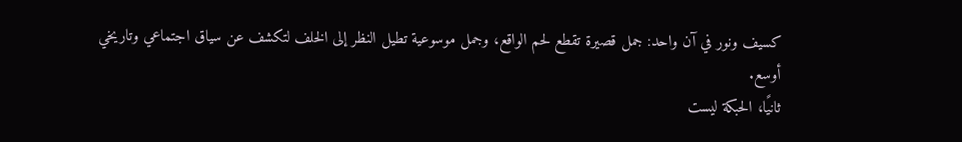كسيف ونور في آن واحد: جمل قصيرة تقطع لحم الواقع، وجمل موسوعية تطيل النظر إلى الخلف لتكشف عن سياق اجتماعي وتاريخي أوسع.
ثانيًا، الحبكة ليست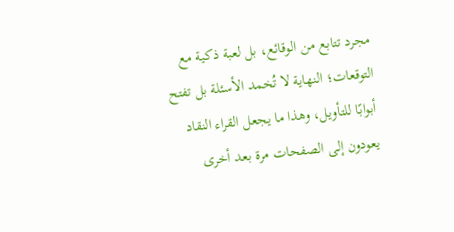مجرد تتابع من الوقائع، بل لعبة ذكية مع التوقعات؛ النهاية لا تُخمد الأسئلة بل تفتح أبوابًا للتأويل، وهذا ما يجعل القراء النقاد يعودون إلى الصفحات مرة بعد أخرى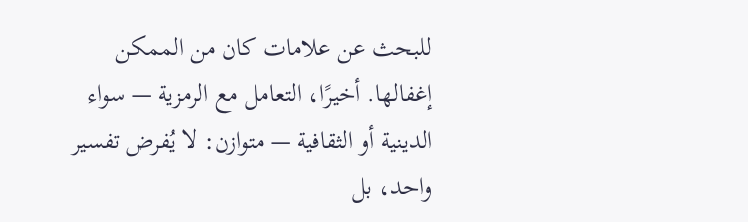للبحث عن علامات كان من الممكن إغفالها. أخيرًا، التعامل مع الرمزية — سواء الدينية أو الثقافية — متوازن: لا يُفرض تفسير واحد، بل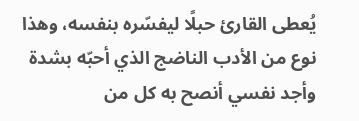يُعطى القارئ حبلًا ليفسّره بنفسه، وهذا نوع من الأدب الناضج الذي أحبّه بشدة وأجد نفسي أنصح به كل من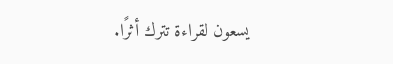يسعون لقراءة تترك أثرًا.